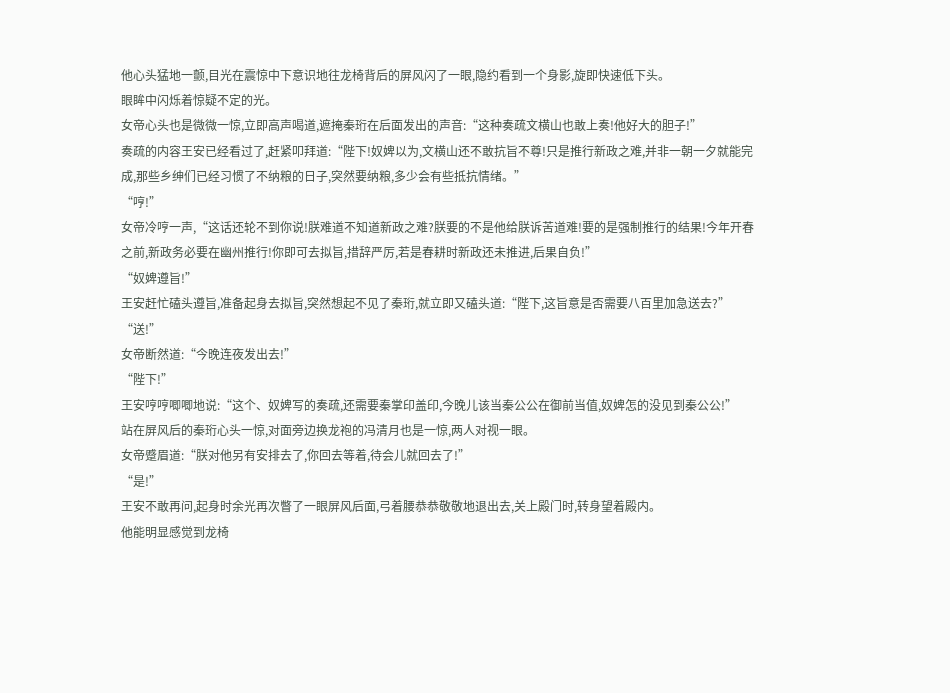他心头猛地一颤,目光在震惊中下意识地往龙椅背后的屏风闪了一眼,隐约看到一个身影,旋即快速低下头。
眼眸中闪烁着惊疑不定的光。
女帝心头也是微微一惊,立即高声喝道,遮掩秦珩在后面发出的声音:“这种奏疏文横山也敢上奏!他好大的胆子!”
奏疏的内容王安已经看过了,赶紧叩拜道:“陛下!奴婢以为,文横山还不敢抗旨不尊!只是推行新政之难,并非一朝一夕就能完成,那些乡绅们已经习惯了不纳粮的日子,突然要纳粮,多少会有些抵抗情绪。”
“哼!”
女帝冷哼一声,“这话还轮不到你说!朕难道不知道新政之难?朕要的不是他给朕诉苦道难!要的是强制推行的结果!今年开春之前,新政务必要在幽州推行!你即可去拟旨,措辞严厉,若是春耕时新政还未推进,后果自负!”
“奴婢遵旨!”
王安赶忙磕头遵旨,准备起身去拟旨,突然想起不见了秦珩,就立即又磕头道:“陛下,这旨意是否需要八百里加急送去?”
“送!”
女帝断然道:“今晚连夜发出去!”
“陛下!”
王安哼哼唧唧地说:“这个、奴婢写的奏疏,还需要秦掌印盖印,今晚儿该当秦公公在御前当值,奴婢怎的没见到秦公公!”
站在屏风后的秦珩心头一惊,对面旁边换龙袍的冯清月也是一惊,两人对视一眼。
女帝蹙眉道:“朕对他另有安排去了,你回去等着,待会儿就回去了!”
“是!”
王安不敢再问,起身时余光再次瞥了一眼屏风后面,弓着腰恭恭敬敬地退出去,关上殿门时,转身望着殿内。
他能明显感觉到龙椅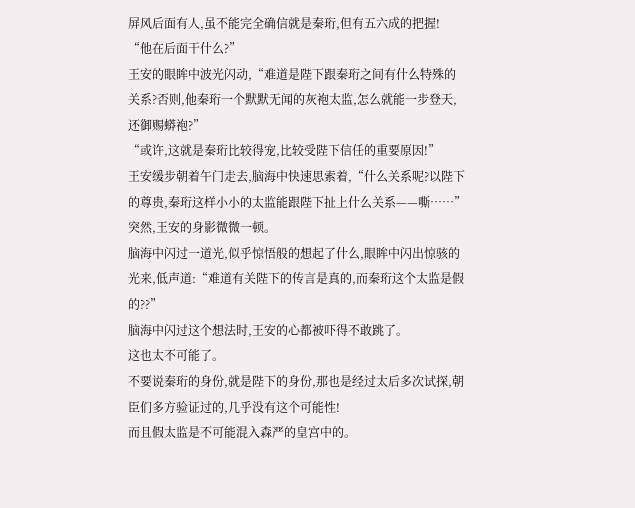屏风后面有人,虽不能完全确信就是秦珩,但有五六成的把握!
“他在后面干什么?”
王安的眼眸中波光闪动,“难道是陛下跟秦珩之间有什么特殊的关系?否则,他秦珩一个默默无闻的灰袍太监,怎么就能一步登天,还御赐蟒袍?”
“或许,这就是秦珩比较得宠,比较受陛下信任的重要原因!”
王安缓步朝着午门走去,脑海中快速思索着,“什么关系呢?以陛下的尊贵,秦珩这样小小的太监能跟陛下扯上什么关系——嘶……”
突然,王安的身影微微一顿。
脑海中闪过一道光,似乎惊悟般的想起了什么,眼眸中闪出惊骇的光来,低声道:“难道有关陛下的传言是真的,而秦珩这个太监是假的??”
脑海中闪过这个想法时,王安的心都被吓得不敢跳了。
这也太不可能了。
不要说秦珩的身份,就是陛下的身份,那也是经过太后多次试探,朝臣们多方验证过的,几乎没有这个可能性!
而且假太监是不可能混入森严的皇宫中的。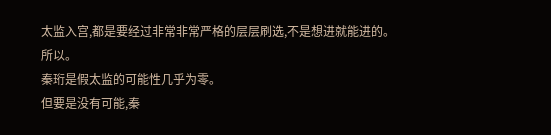太监入宫,都是要经过非常非常严格的层层刷选,不是想进就能进的。
所以。
秦珩是假太监的可能性几乎为零。
但要是没有可能,秦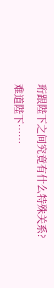珩跟陛下之间究竟有什么特殊关系?
难道陛下……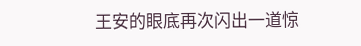王安的眼底再次闪出一道惊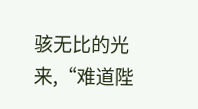骇无比的光来,“难道陛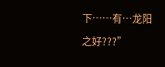下……有…龙阳之好???”